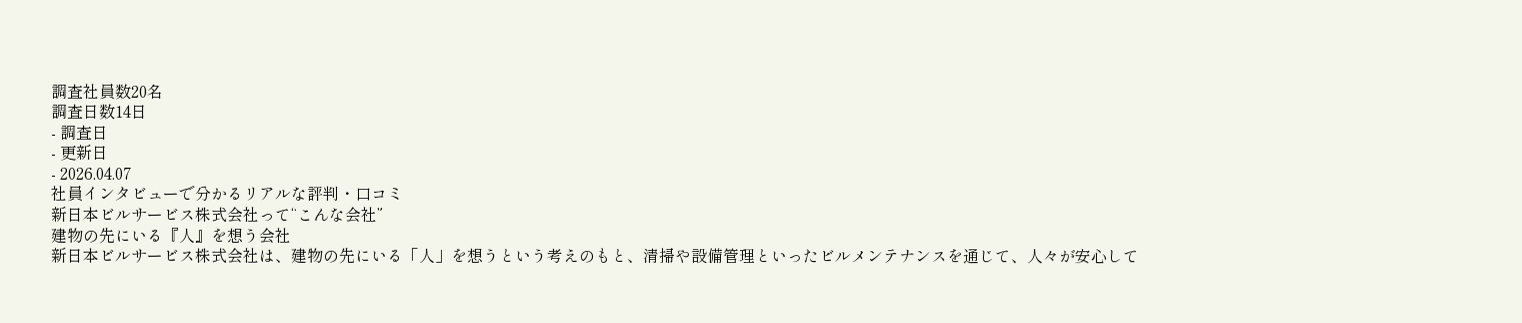調査社員数20名
調査日数14日
- 調査日
- 更新日
- 2026.04.07
社員インタビューで分かるリアルな評判・口コミ
新日本ビルサービス株式会社って“こんな会社”
建物の先にいる『人』を想う会社
新日本ビルサービス株式会社は、建物の先にいる「人」を想うという考えのもと、清掃や設備管理といったビルメンテナンスを通じて、人々が安心して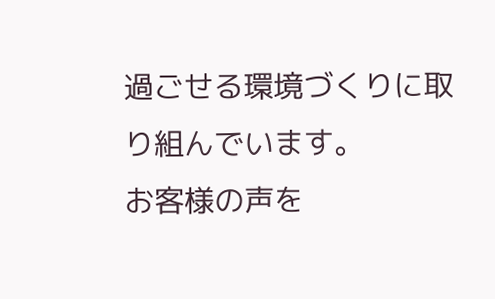過ごせる環境づくりに取り組んでいます。
お客様の声を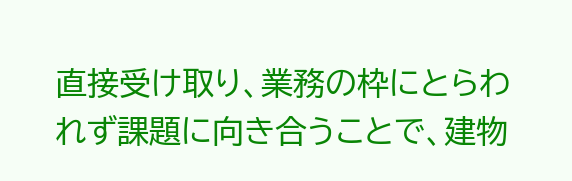直接受け取り、業務の枠にとらわれず課題に向き合うことで、建物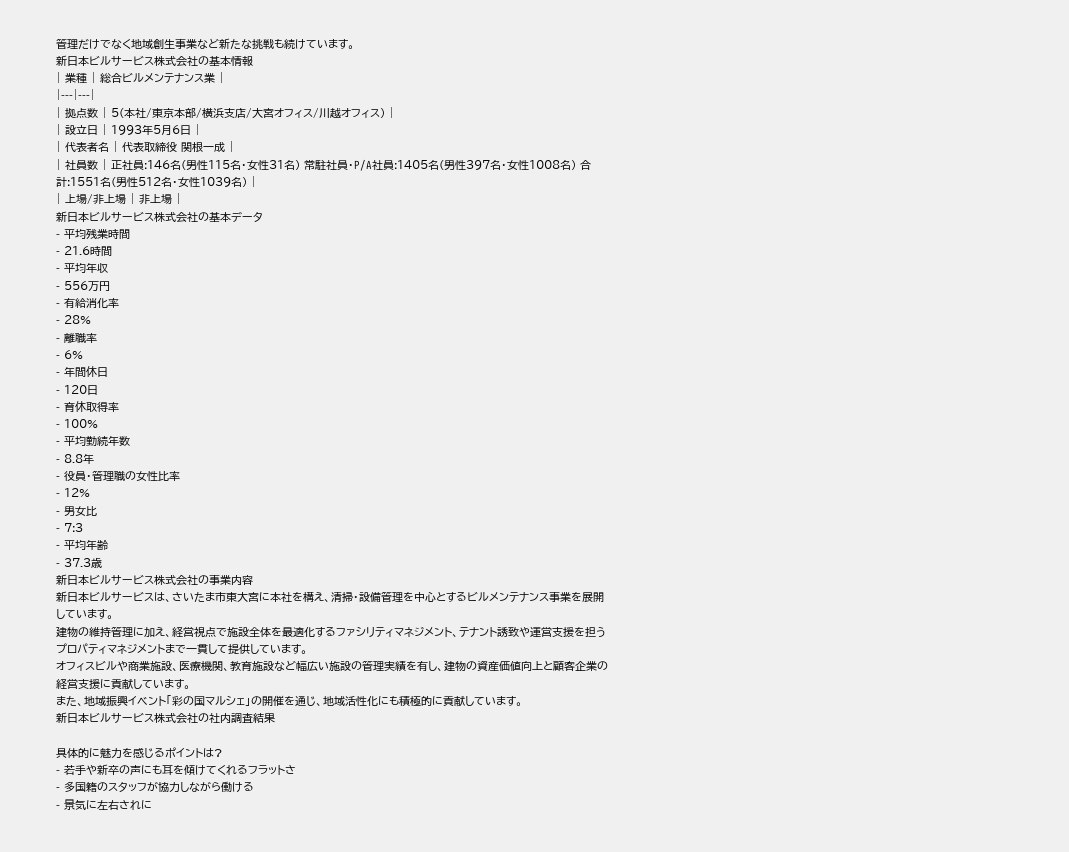管理だけでなく地域創生事業など新たな挑戦も続けています。
新日本ビルサービス株式会社の基本情報
| 業種 | 総合ビルメンテナンス業 |
|---|---|
| 拠点数 | 5(本社/東京本部/横浜支店/大宮オフィス/川越オフィス) |
| 設立日 | 1993年5月6日 |
| 代表者名 | 代表取締役 関根一成 |
| 社員数 | 正社員:146名(男性115名・女性31名) 常駐社員・P/A社員:1405名(男性397名・女性1008名) 合計:1551名(男性512名・女性1039名) |
| 上場/非上場 | 非上場 |
新日本ビルサービス株式会社の基本データ
- 平均残業時間
- 21.6時間
- 平均年収
- 556万円
- 有給消化率
- 28%
- 離職率
- 6%
- 年間休日
- 120日
- 育休取得率
- 100%
- 平均勤続年数
- 8.8年
- 役員・管理職の女性比率
- 12%
- 男女比
- 7:3
- 平均年齢
- 37.3歳
新日本ビルサービス株式会社の事業内容
新日本ビルサービスは、さいたま市東大宮に本社を構え、清掃・設備管理を中心とするビルメンテナンス事業を展開しています。
建物の維持管理に加え、経営視点で施設全体を最適化するファシリティマネジメント、テナント誘致や運営支援を担うプロパティマネジメントまで一貫して提供しています。
オフィスビルや商業施設、医療機関、教育施設など幅広い施設の管理実績を有し、建物の資産価値向上と顧客企業の経営支援に貢献しています。
また、地域振興イベント「彩の国マルシェ」の開催を通じ、地域活性化にも積極的に貢献しています。
新日本ビルサービス株式会社の社内調査結果

具体的に魅力を感じるポイントは?
- 若手や新卒の声にも耳を傾けてくれるフラットさ
- 多国籍のスタッフが協力しながら働ける
- 景気に左右されに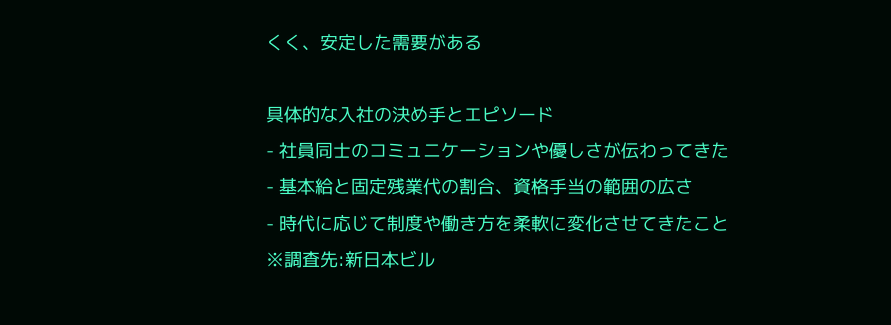くく、安定した需要がある

具体的な入社の決め手とエピソード
- 社員同士のコミュニケーションや優しさが伝わってきた
- 基本給と固定残業代の割合、資格手当の範囲の広さ
- 時代に応じて制度や働き方を柔軟に変化させてきたこと
※調査先:新日本ビル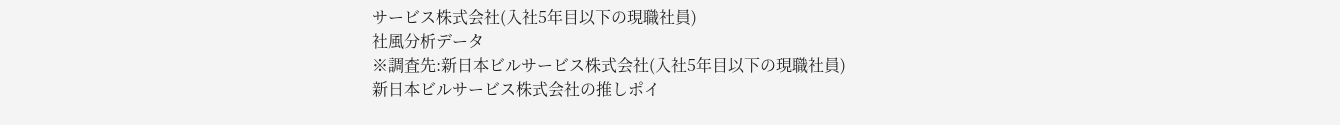サービス株式会社(入社5年目以下の現職社員)
社風分析データ
※調査先:新日本ビルサービス株式会社(入社5年目以下の現職社員)
新日本ビルサービス株式会社の推しポイ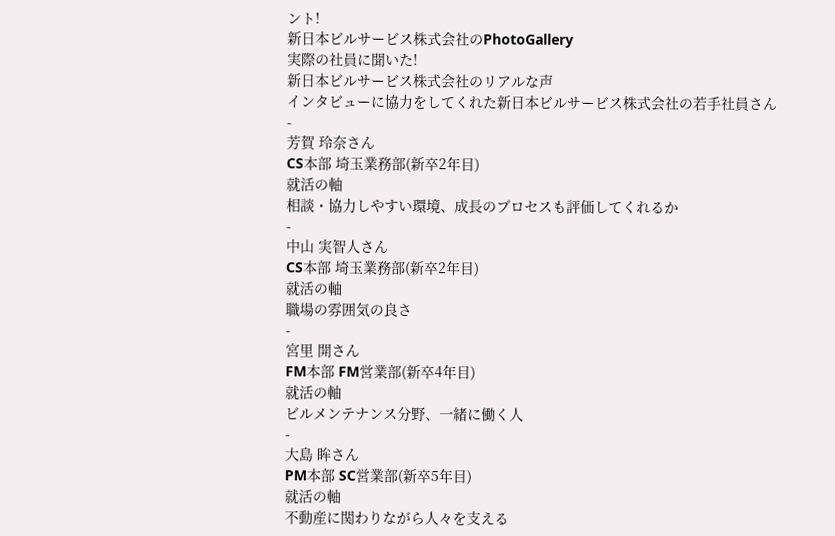ント!
新日本ビルサービス株式会社のPhotoGallery
実際の社員に聞いた!
新日本ビルサービス株式会社のリアルな声
インタビューに協力をしてくれた新日本ビルサービス株式会社の若手社員さん
-
芳賀 玲奈さん
CS本部 埼玉業務部(新卒2年目)
就活の軸
相談・協力しやすい環境、成長のプロセスも評価してくれるか
-
中山 実智人さん
CS本部 埼玉業務部(新卒2年目)
就活の軸
職場の雰囲気の良さ
-
宮里 開さん
FM本部 FM営業部(新卒4年目)
就活の軸
ビルメンテナンス分野、一緒に働く人
-
大島 眸さん
PM本部 SC営業部(新卒5年目)
就活の軸
不動産に関わりながら人々を支える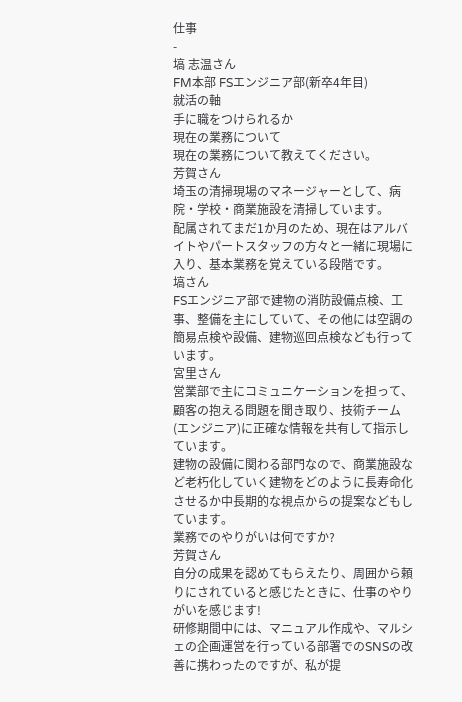仕事
-
塙 志温さん
FM本部 FSエンジニア部(新卒4年目)
就活の軸
手に職をつけられるか
現在の業務について
現在の業務について教えてください。
芳賀さん
埼玉の清掃現場のマネージャーとして、病院・学校・商業施設を清掃しています。
配属されてまだ1か月のため、現在はアルバイトやパートスタッフの方々と一緒に現場に入り、基本業務を覚えている段階です。
塙さん
FSエンジニア部で建物の消防設備点検、工事、整備を主にしていて、その他には空調の簡易点検や設備、建物巡回点検なども行っています。
宮里さん
営業部で主にコミュニケーションを担って、顧客の抱える問題を聞き取り、技術チーム(エンジニア)に正確な情報を共有して指示しています。
建物の設備に関わる部門なので、商業施設など老朽化していく建物をどのように長寿命化させるか中長期的な視点からの提案などもしています。
業務でのやりがいは何ですか?
芳賀さん
自分の成果を認めてもらえたり、周囲から頼りにされていると感じたときに、仕事のやりがいを感じます!
研修期間中には、マニュアル作成や、マルシェの企画運営を行っている部署でのSNSの改善に携わったのですが、私が提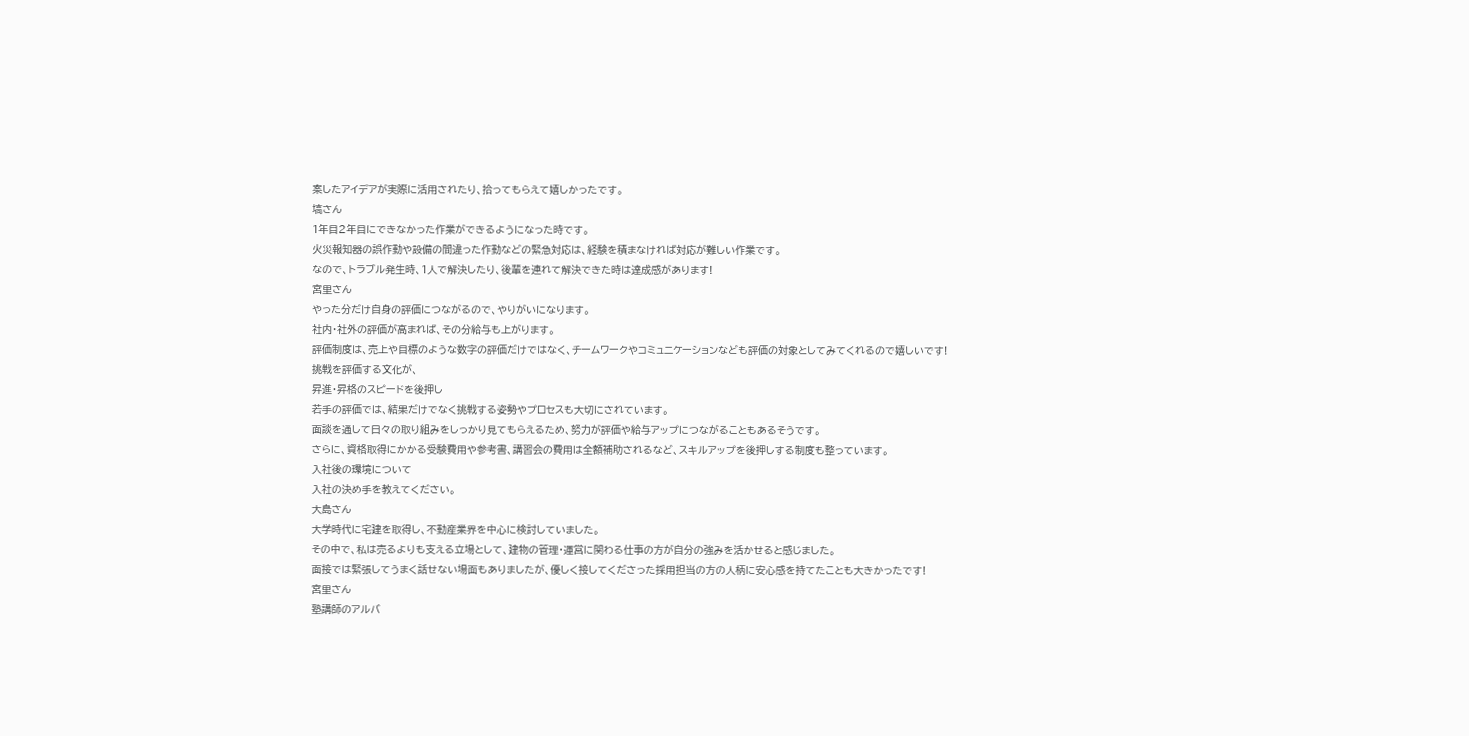案したアイデアが実際に活用されたり、拾ってもらえて嬉しかったです。
塙さん
1年目2年目にできなかった作業ができるようになった時です。
火災報知器の誤作動や設備の間違った作動などの緊急対応は、経験を積まなければ対応が難しい作業です。
なので、トラブル発生時、1人で解決したり、後輩を連れて解決できた時は達成感があります!
宮里さん
やった分だけ自身の評価につながるので、やりがいになります。
社内・社外の評価が高まれば、その分給与も上がります。
評価制度は、売上や目標のような数字の評価だけではなく、チームワークやコミュニケーションなども評価の対象としてみてくれるので嬉しいです!
挑戦を評価する文化が、
昇進・昇格のスピードを後押し
若手の評価では、結果だけでなく挑戦する姿勢やプロセスも大切にされています。
面談を通して日々の取り組みをしっかり見てもらえるため、努力が評価や給与アップにつながることもあるそうです。
さらに、資格取得にかかる受験費用や参考書、講習会の費用は全額補助されるなど、スキルアップを後押しする制度も整っています。
入社後の環境について
入社の決め手を教えてください。
大島さん
大学時代に宅建を取得し、不動産業界を中心に検討していました。
その中で、私は売るよりも支える立場として、建物の管理・運営に関わる仕事の方が自分の強みを活かせると感じました。
面接では緊張してうまく話せない場面もありましたが、優しく接してくださった採用担当の方の人柄に安心感を持てたことも大きかったです!
宮里さん
塾講師のアルバ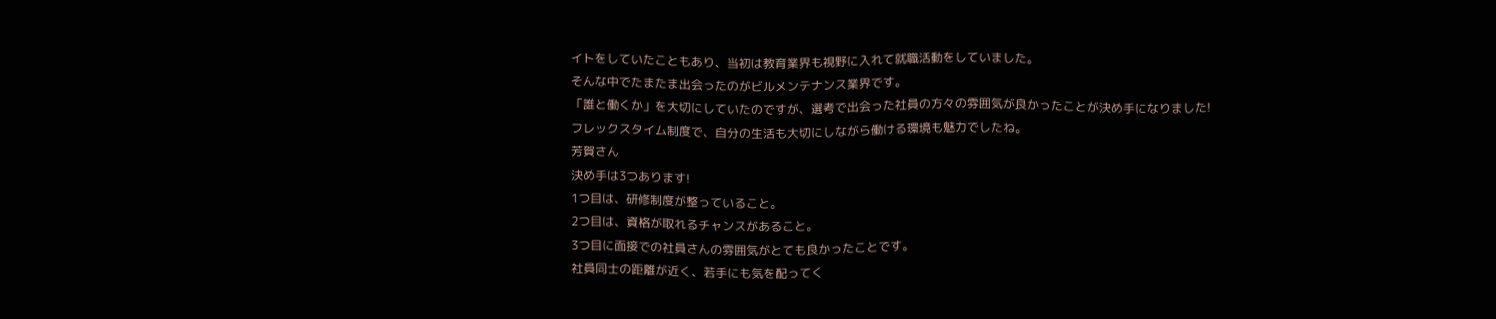イトをしていたこともあり、当初は教育業界も視野に入れて就職活動をしていました。
そんな中でたまたま出会ったのがビルメンテナンス業界です。
「誰と働くか」を大切にしていたのですが、選考で出会った社員の方々の雰囲気が良かったことが決め手になりました!
フレックスタイム制度で、自分の生活も大切にしながら働ける環境も魅力でしたね。
芳賀さん
決め手は3つあります!
1つ目は、研修制度が整っていること。
2つ目は、資格が取れるチャンスがあること。
3つ目に面接での社員さんの雰囲気がとても良かったことです。
社員同士の距離が近く、若手にも気を配ってく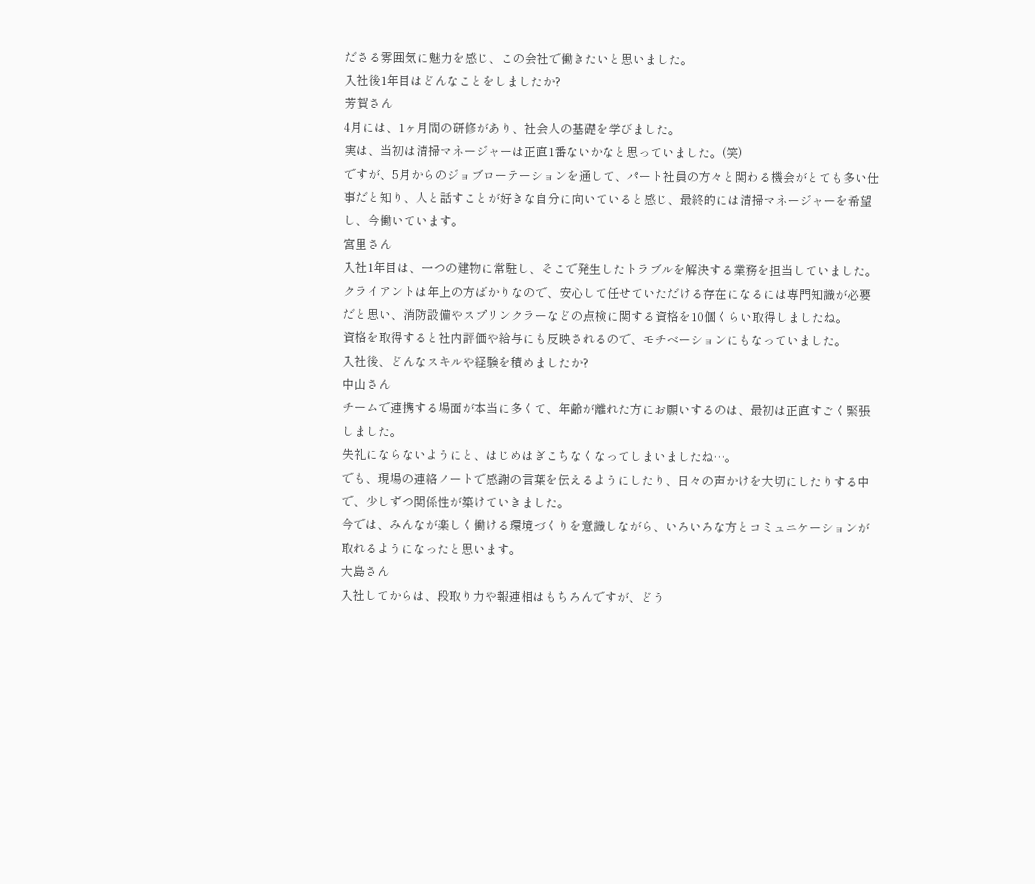ださる雰囲気に魅力を感じ、この会社で働きたいと思いました。
入社後1年目はどんなことをしましたか?
芳賀さん
4月には、1ヶ月間の研修があり、社会人の基礎を学びました。
実は、当初は清掃マネージャーは正直1番ないかなと思っていました。(笑)
ですが、5月からのジョブローテーションを通して、パート社員の方々と関わる機会がとても多い仕事だと知り、人と話すことが好きな自分に向いていると感じ、最終的には清掃マネージャーを希望し、今働いています。
宮里さん
入社1年目は、一つの建物に常駐し、そこで発生したトラブルを解決する業務を担当していました。
クライアントは年上の方ばかりなので、安心して任せていただける存在になるには専門知識が必要だと思い、消防設備やスプリンクラーなどの点検に関する資格を10個くらい取得しましたね。
資格を取得すると社内評価や給与にも反映されるので、モチベーションにもなっていました。
入社後、どんなスキルや経験を積めましたか?
中山さん
チームで連携する場面が本当に多くて、年齢が離れた方にお願いするのは、最初は正直すごく緊張しました。
失礼にならないようにと、はじめはぎこちなくなってしまいましたね…。
でも、現場の連絡ノートで感謝の言葉を伝えるようにしたり、日々の声かけを大切にしたりする中で、少しずつ関係性が築けていきました。
今では、みんなが楽しく働ける環境づくりを意識しながら、いろいろな方とコミュニケーションが取れるようになったと思います。
大島さん
入社してからは、段取り力や報連相はもちろんですが、どう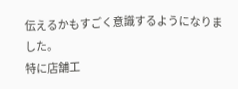伝えるかもすごく意識するようになりました。
特に店舗工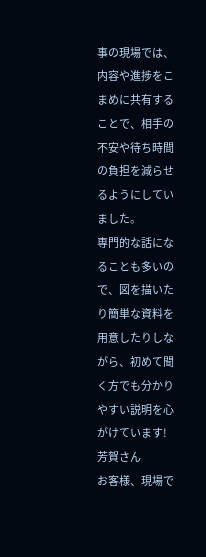事の現場では、内容や進捗をこまめに共有することで、相手の不安や待ち時間の負担を減らせるようにしていました。
専門的な話になることも多いので、図を描いたり簡単な資料を用意したりしながら、初めて聞く方でも分かりやすい説明を心がけています!
芳賀さん
お客様、現場で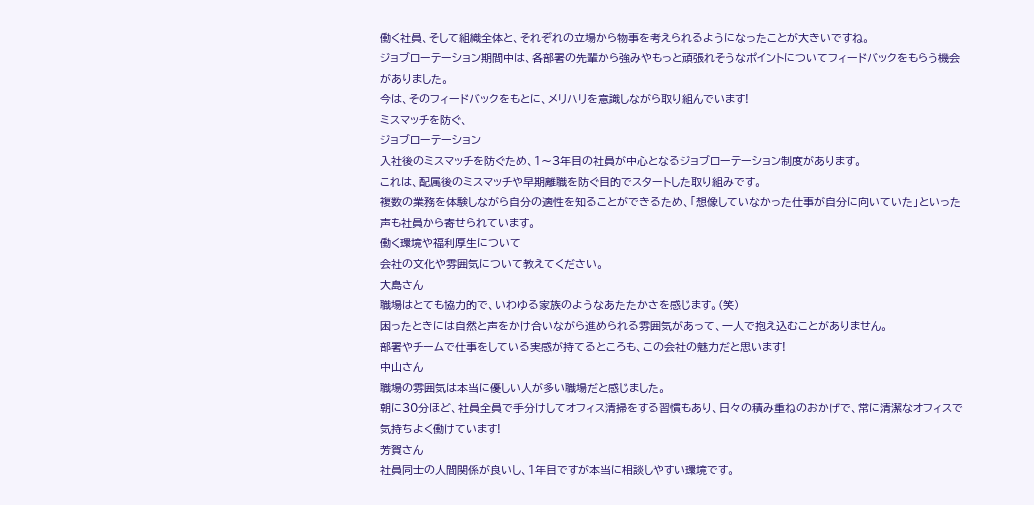働く社員、そして組織全体と、それぞれの立場から物事を考えられるようになったことが大きいですね。
ジョブローテーション期間中は、各部署の先輩から強みやもっと頑張れそうなポイントについてフィードバックをもらう機会がありました。
今は、そのフィードバックをもとに、メリハリを意識しながら取り組んでいます!
ミスマッチを防ぐ、
ジョブローテーション
入社後のミスマッチを防ぐため、1〜3年目の社員が中心となるジョブローテーション制度があります。
これは、配属後のミスマッチや早期離職を防ぐ目的でスタートした取り組みです。
複数の業務を体験しながら自分の適性を知ることができるため、「想像していなかった仕事が自分に向いていた」といった声も社員から寄せられています。
働く環境や福利厚生について
会社の文化や雰囲気について教えてください。
大島さん
職場はとても協力的で、いわゆる家族のようなあたたかさを感じます。(笑)
困ったときには自然と声をかけ合いながら進められる雰囲気があって、一人で抱え込むことがありません。
部署やチームで仕事をしている実感が持てるところも、この会社の魅力だと思います!
中山さん
職場の雰囲気は本当に優しい人が多い職場だと感じました。
朝に30分ほど、社員全員で手分けしてオフィス清掃をする習慣もあり、日々の積み重ねのおかげで、常に清潔なオフィスで気持ちよく働けています!
芳賀さん
社員同士の人間関係が良いし、1年目ですが本当に相談しやすい環境です。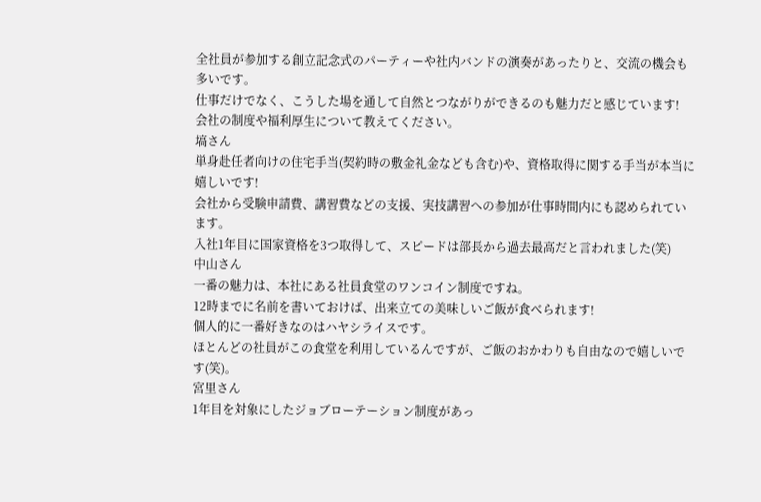全社員が参加する創立記念式のパーティーや社内バンドの演奏があったりと、交流の機会も多いです。
仕事だけでなく、こうした場を通して自然とつながりができるのも魅力だと感じています!
会社の制度や福利厚生について教えてください。
塙さん
単身赴任者向けの住宅手当(契約時の敷金礼金なども含む)や、資格取得に関する手当が本当に嬉しいです!
会社から受験申請費、講習費などの支援、実技講習への参加が仕事時間内にも認められています。
入社1年目に国家資格を3つ取得して、スピードは部長から過去最高だと言われました(笑)
中山さん
一番の魅力は、本社にある社員食堂のワンコイン制度ですね。
12時までに名前を書いておけば、出来立ての美味しいご飯が食べられます!
個人的に一番好きなのはハヤシライスです。
ほとんどの社員がこの食堂を利用しているんですが、ご飯のおかわりも自由なので嬉しいです(笑)。
宮里さん
1年目を対象にしたジョブローテーション制度があっ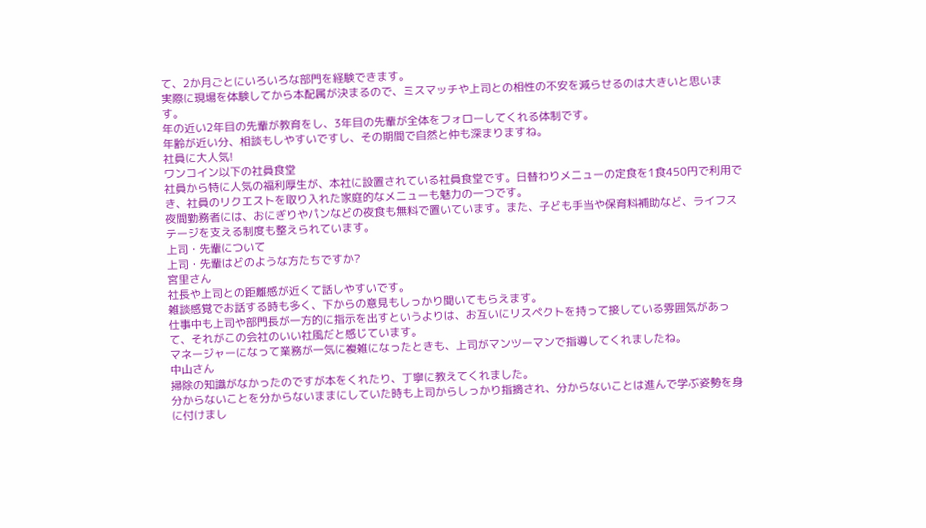て、2か月ごとにいろいろな部門を経験できます。
実際に現場を体験してから本配属が決まるので、ミスマッチや上司との相性の不安を減らせるのは大きいと思います。
年の近い2年目の先輩が教育をし、3年目の先輩が全体をフォローしてくれる体制です。
年齢が近い分、相談もしやすいですし、その期間で自然と仲も深まりますね。
社員に大人気!
ワンコイン以下の社員食堂
社員から特に人気の福利厚生が、本社に設置されている社員食堂です。日替わりメニューの定食を1食450円で利用でき、社員のリクエストを取り入れた家庭的なメニューも魅力の一つです。
夜間勤務者には、おにぎりやパンなどの夜食も無料で置いています。また、子ども手当や保育料補助など、ライフステージを支える制度も整えられています。
上司・先輩について
上司・先輩はどのような方たちですか?
宮里さん
社長や上司との距離感が近くて話しやすいです。
雑談感覚でお話する時も多く、下からの意見もしっかり聞いてもらえます。
仕事中も上司や部門長が一方的に指示を出すというよりは、お互いにリスペクトを持って接している雰囲気があって、それがこの会社のいい社風だと感じています。
マネージャーになって業務が一気に複雑になったときも、上司がマンツーマンで指導してくれましたね。
中山さん
掃除の知識がなかったのですが本をくれたり、丁寧に教えてくれました。
分からないことを分からないままにしていた時も上司からしっかり指摘され、分からないことは進んで学ぶ姿勢を身に付けまし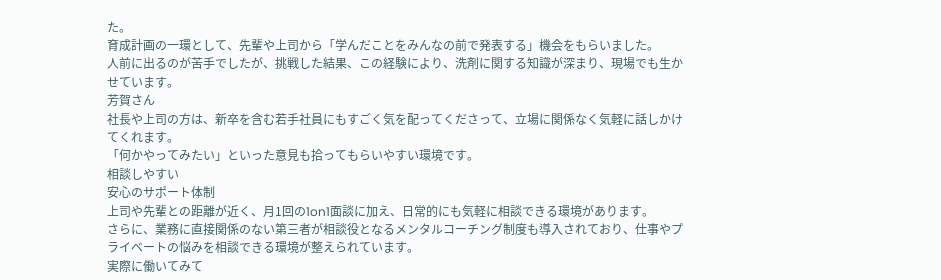た。
育成計画の一環として、先輩や上司から「学んだことをみんなの前で発表する」機会をもらいました。
人前に出るのが苦手でしたが、挑戦した結果、この経験により、洗剤に関する知識が深まり、現場でも生かせています。
芳賀さん
社長や上司の方は、新卒を含む若手社員にもすごく気を配ってくださって、立場に関係なく気軽に話しかけてくれます。
「何かやってみたい」といった意見も拾ってもらいやすい環境です。
相談しやすい
安心のサポート体制
上司や先輩との距離が近く、月1回の1on1面談に加え、日常的にも気軽に相談できる環境があります。
さらに、業務に直接関係のない第三者が相談役となるメンタルコーチング制度も導入されており、仕事やプライベートの悩みを相談できる環境が整えられています。
実際に働いてみて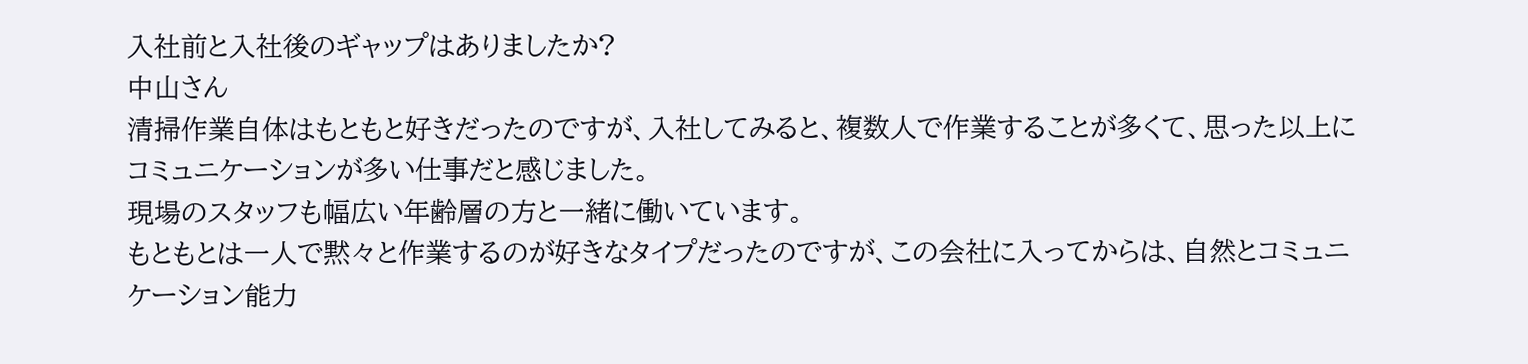入社前と入社後のギャップはありましたか?
中山さん
清掃作業自体はもともと好きだったのですが、入社してみると、複数人で作業することが多くて、思った以上にコミュニケーションが多い仕事だと感じました。
現場のスタッフも幅広い年齢層の方と一緒に働いています。
もともとは一人で黙々と作業するのが好きなタイプだったのですが、この会社に入ってからは、自然とコミュニケーション能力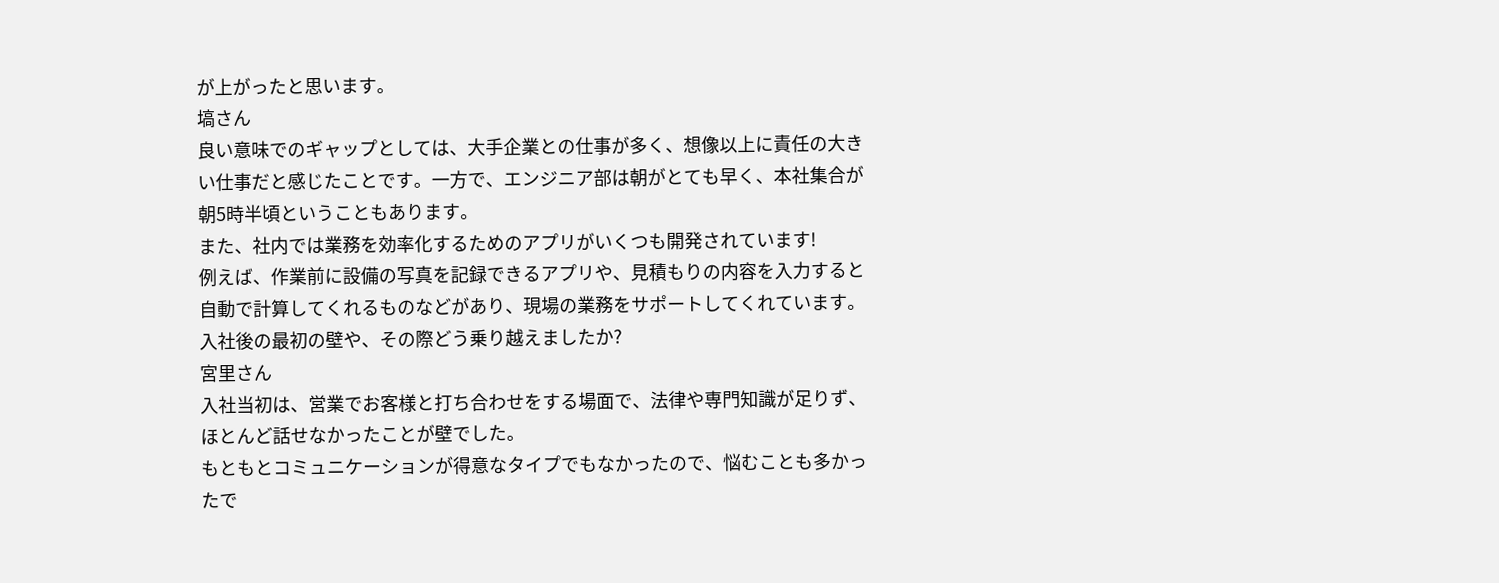が上がったと思います。
塙さん
良い意味でのギャップとしては、大手企業との仕事が多く、想像以上に責任の大きい仕事だと感じたことです。一方で、エンジニア部は朝がとても早く、本社集合が朝5時半頃ということもあります。
また、社内では業務を効率化するためのアプリがいくつも開発されています!
例えば、作業前に設備の写真を記録できるアプリや、見積もりの内容を入力すると自動で計算してくれるものなどがあり、現場の業務をサポートしてくれています。
入社後の最初の壁や、その際どう乗り越えましたか?
宮里さん
入社当初は、営業でお客様と打ち合わせをする場面で、法律や専門知識が足りず、ほとんど話せなかったことが壁でした。
もともとコミュニケーションが得意なタイプでもなかったので、悩むことも多かったで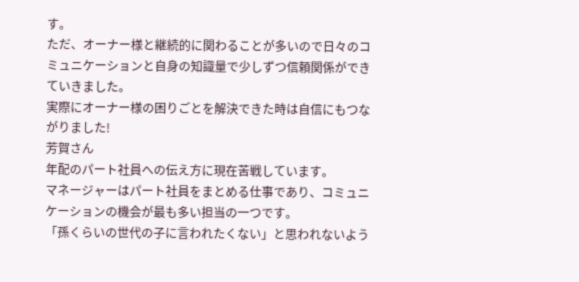す。
ただ、オーナー様と継続的に関わることが多いので日々のコミュニケーションと自身の知識量で少しずつ信頼関係ができていきました。
実際にオーナー様の困りごとを解決できた時は自信にもつながりました!
芳賀さん
年配のパート社員への伝え方に現在苦戦しています。
マネージャーはパート社員をまとめる仕事であり、コミュニケーションの機会が最も多い担当の一つです。
「孫くらいの世代の子に言われたくない」と思われないよう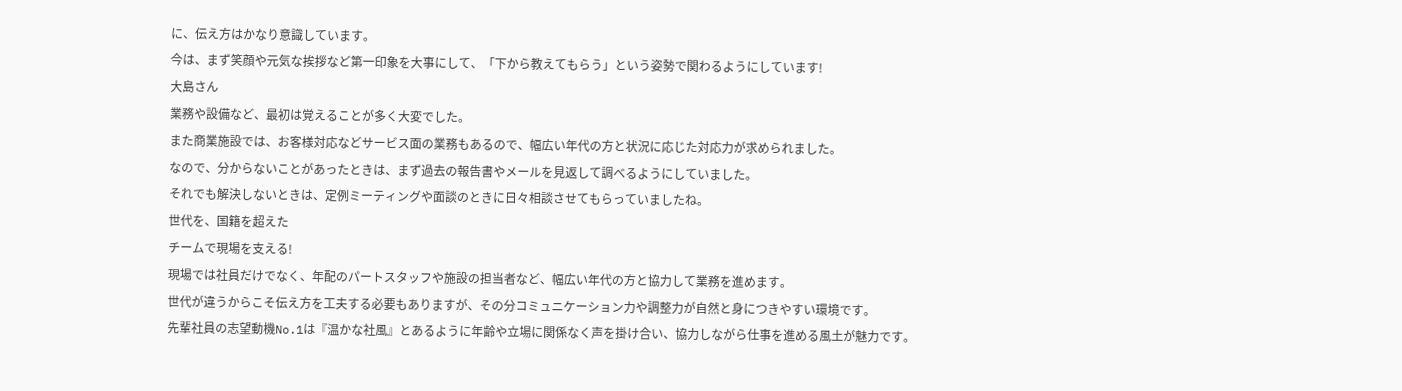に、伝え方はかなり意識しています。
今は、まず笑顔や元気な挨拶など第一印象を大事にして、「下から教えてもらう」という姿勢で関わるようにしています!
大島さん
業務や設備など、最初は覚えることが多く大変でした。
また商業施設では、お客様対応などサービス面の業務もあるので、幅広い年代の方と状況に応じた対応力が求められました。
なので、分からないことがあったときは、まず過去の報告書やメールを見返して調べるようにしていました。
それでも解決しないときは、定例ミーティングや面談のときに日々相談させてもらっていましたね。
世代を、国籍を超えた
チームで現場を支える!
現場では社員だけでなく、年配のパートスタッフや施設の担当者など、幅広い年代の方と協力して業務を進めます。
世代が違うからこそ伝え方を工夫する必要もありますが、その分コミュニケーション力や調整力が自然と身につきやすい環境です。
先輩社員の志望動機No.1は『温かな社風』とあるように年齢や立場に関係なく声を掛け合い、協力しながら仕事を進める風土が魅力です。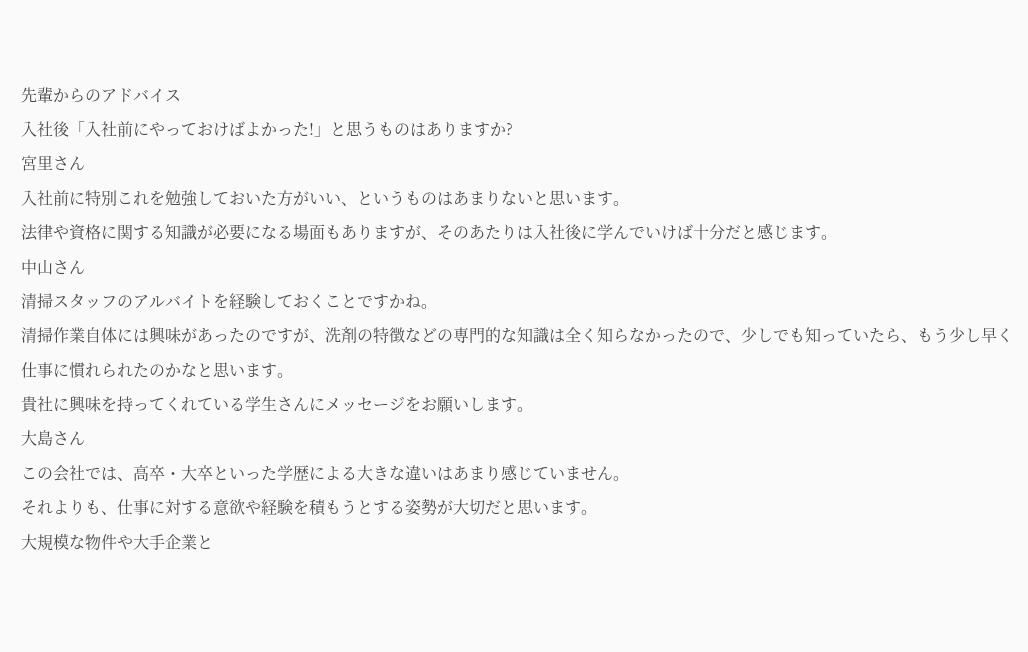先輩からのアドバイス
入社後「入社前にやっておけばよかった!」と思うものはありますか?
宮里さん
入社前に特別これを勉強しておいた方がいい、というものはあまりないと思います。
法律や資格に関する知識が必要になる場面もありますが、そのあたりは入社後に学んでいけば十分だと感じます。
中山さん
清掃スタッフのアルバイトを経験しておくことですかね。
清掃作業自体には興味があったのですが、洗剤の特徴などの専門的な知識は全く知らなかったので、少しでも知っていたら、もう少し早く仕事に慣れられたのかなと思います。
貴社に興味を持ってくれている学生さんにメッセージをお願いします。
大島さん
この会社では、高卒・大卒といった学歴による大きな違いはあまり感じていません。
それよりも、仕事に対する意欲や経験を積もうとする姿勢が大切だと思います。
大規模な物件や大手企業と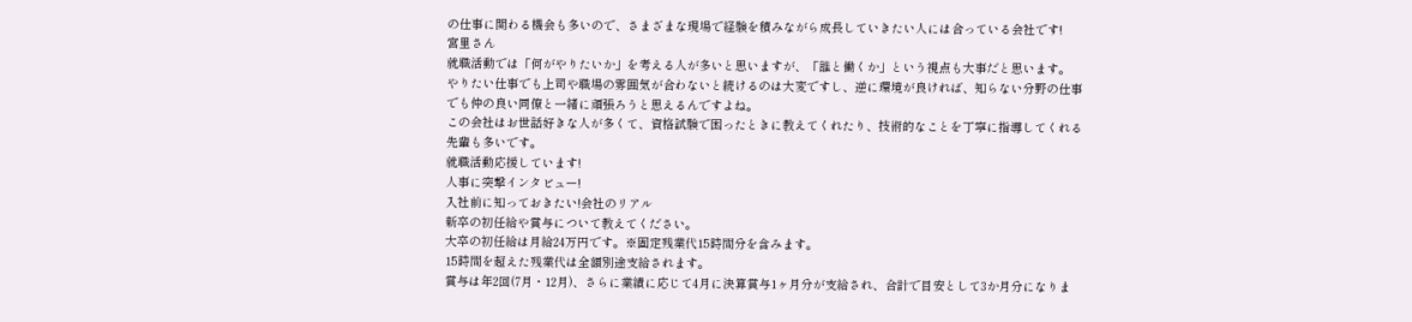の仕事に関わる機会も多いので、さまざまな現場で経験を積みながら成長していきたい人には合っている会社です!
宮里さん
就職活動では「何がやりたいか」を考える人が多いと思いますが、「誰と働くか」という視点も大事だと思います。
やりたい仕事でも上司や職場の雰囲気が合わないと続けるのは大変ですし、逆に環境が良ければ、知らない分野の仕事でも仲の良い同僚と一緒に頑張ろうと思えるんですよね。
この会社はお世話好きな人が多くて、資格試験で困ったときに教えてくれたり、技術的なことを丁寧に指導してくれる先輩も多いです。
就職活動応援しています!
人事に突撃インタビュー!
入社前に知っておきたい!会社のリアル
新卒の初任給や賞与について教えてください。
大卒の初任給は月給24万円です。※固定残業代15時間分を含みます。
15時間を超えた残業代は全額別途支給されます。
賞与は年2回(7月・12月)、さらに業績に応じて4月に決算賞与1ヶ月分が支給され、合計で目安として3か月分になりま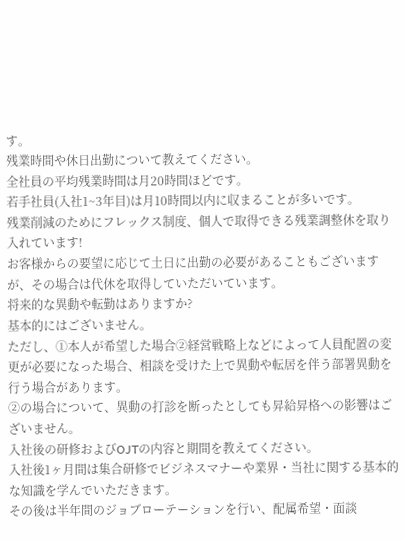す。
残業時間や休日出勤について教えてください。
全社員の平均残業時間は月20時間ほどです。
若手社員(入社1~3年目)は月10時間以内に収まることが多いです。
残業削減のためにフレックス制度、個人で取得できる残業調整休を取り入れています!
お客様からの要望に応じて土日に出勤の必要があることもございますが、その場合は代休を取得していただいています。
将来的な異動や転勤はありますか?
基本的にはございません。
ただし、①本人が希望した場合②経営戦略上などによって人員配置の変更が必要になった場合、相談を受けた上で異動や転居を伴う部署異動を行う場合があります。
②の場合について、異動の打診を断ったとしても昇給昇格への影響はございません。
入社後の研修およびOJTの内容と期間を教えてください。
入社後1ヶ月間は集合研修でビジネスマナーや業界・当社に関する基本的な知識を学んでいただきます。
その後は半年間のジョブローテーションを行い、配属希望・面談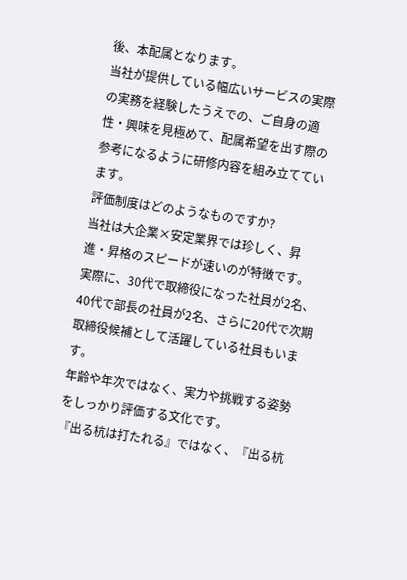後、本配属となります。
当社が提供している幅広いサービスの実際の実務を経験したうえでの、ご自身の適性・興味を見極めて、配属希望を出す際の参考になるように研修内容を組み立てています。
評価制度はどのようなものですか?
当社は大企業×安定業界では珍しく、昇進・昇格のスピードが速いのが特徴です。
実際に、30代で取締役になった社員が2名、40代で部長の社員が2名、さらに20代で次期取締役候補として活躍している社員もいます。
年齢や年次ではなく、実力や挑戦する姿勢をしっかり評価する文化です。
『出る杭は打たれる』ではなく、『出る杭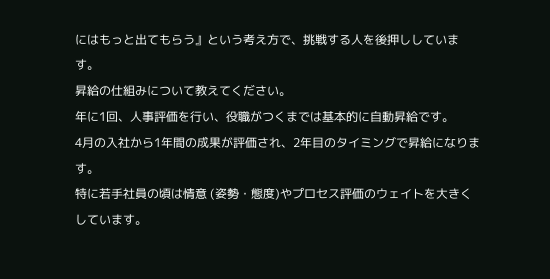にはもっと出てもらう』という考え方で、挑戦する人を後押ししています。
昇給の仕組みについて教えてください。
年に1回、人事評価を行い、役職がつくまでは基本的に自動昇給です。
4月の入社から1年間の成果が評価され、2年目のタイミングで昇給になります。
特に若手社員の頃は情意 (姿勢・態度)やプロセス評価のウェイトを大きくしています。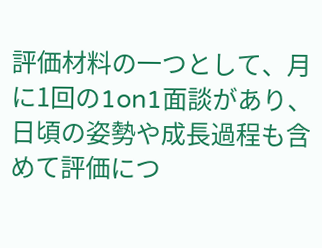評価材料の一つとして、月に1回の1on1面談があり、日頃の姿勢や成長過程も含めて評価につ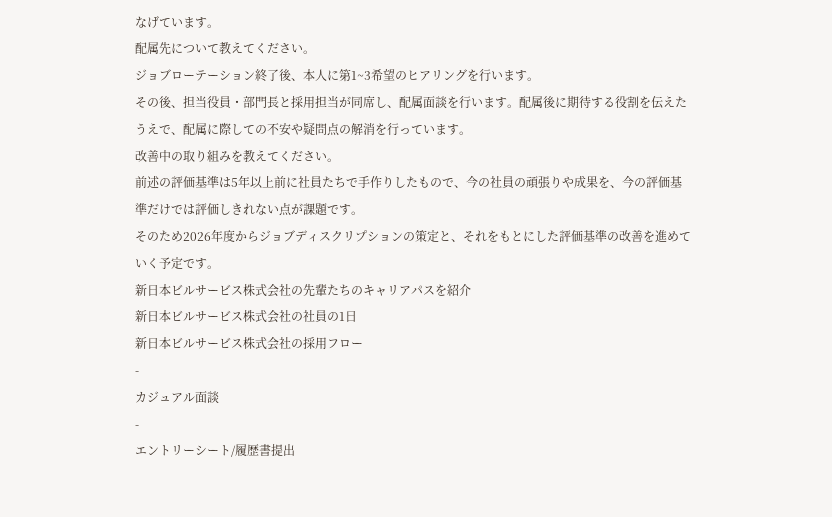なげています。
配属先について教えてください。
ジョブローテーション終了後、本人に第1~3希望のヒアリングを行います。
その後、担当役員・部門長と採用担当が同席し、配属面談を行います。配属後に期待する役割を伝えたうえで、配属に際しての不安や疑問点の解消を行っています。
改善中の取り組みを教えてください。
前述の評価基準は5年以上前に社員たちで手作りしたもので、今の社員の頑張りや成果を、今の評価基準だけでは評価しきれない点が課題です。
そのため2026年度からジョブディスクリプションの策定と、それをもとにした評価基準の改善を進めていく予定です。
新日本ビルサービス株式会社の先輩たちのキャリアパスを紹介
新日本ビルサービス株式会社の社員の1日
新日本ビルサービス株式会社の採用フロー
-
カジュアル面談
-
エントリーシート/履歴書提出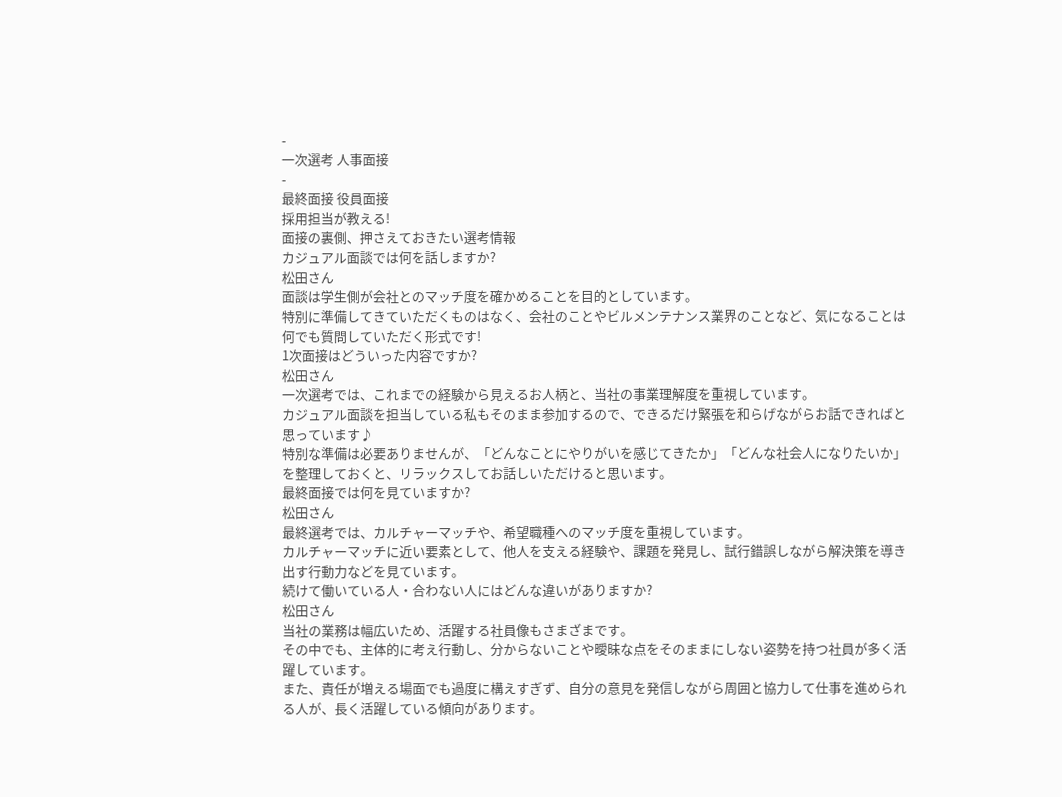-
一次選考 人事面接
-
最終面接 役員面接
採用担当が教える!
面接の裏側、押さえておきたい選考情報
カジュアル面談では何を話しますか?
松田さん
面談は学生側が会社とのマッチ度を確かめることを目的としています。
特別に準備してきていただくものはなく、会社のことやビルメンテナンス業界のことなど、気になることは何でも質問していただく形式です!
1次面接はどういった内容ですか?
松田さん
一次選考では、これまでの経験から見えるお人柄と、当社の事業理解度を重視しています。
カジュアル面談を担当している私もそのまま参加するので、できるだけ緊張を和らげながらお話できればと思っています♪
特別な準備は必要ありませんが、「どんなことにやりがいを感じてきたか」「どんな社会人になりたいか」を整理しておくと、リラックスしてお話しいただけると思います。
最終面接では何を見ていますか?
松田さん
最終選考では、カルチャーマッチや、希望職種へのマッチ度を重視しています。
カルチャーマッチに近い要素として、他人を支える経験や、課題を発見し、試行錯誤しながら解決策を導き出す行動力などを見ています。
続けて働いている人・合わない人にはどんな違いがありますか?
松田さん
当社の業務は幅広いため、活躍する社員像もさまざまです。
その中でも、主体的に考え行動し、分からないことや曖昧な点をそのままにしない姿勢を持つ社員が多く活躍しています。
また、責任が増える場面でも過度に構えすぎず、自分の意見を発信しながら周囲と協力して仕事を進められる人が、長く活躍している傾向があります。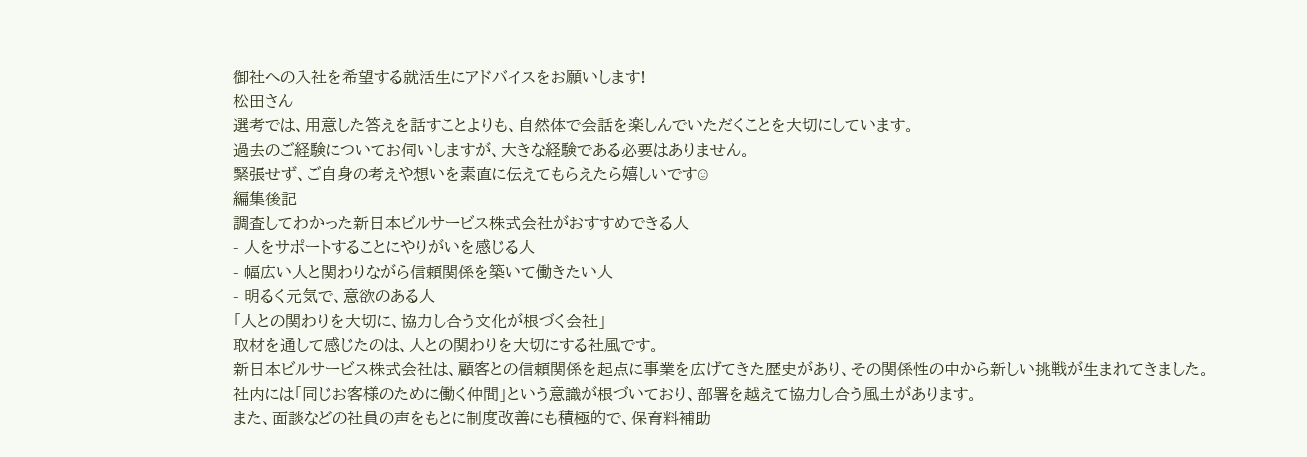御社への入社を希望する就活生にアドバイスをお願いします!
松田さん
選考では、用意した答えを話すことよりも、自然体で会話を楽しんでいただくことを大切にしています。
過去のご経験についてお伺いしますが、大きな経験である必要はありません。
緊張せず、ご自身の考えや想いを素直に伝えてもらえたら嬉しいです☺
編集後記
調査してわかった新日本ビルサービス株式会社がおすすめできる人
- 人をサポートすることにやりがいを感じる人
- 幅広い人と関わりながら信頼関係を築いて働きたい人
- 明るく元気で、意欲のある人
「人との関わりを大切に、協力し合う文化が根づく会社」
取材を通して感じたのは、人との関わりを大切にする社風です。
新日本ビルサービス株式会社は、顧客との信頼関係を起点に事業を広げてきた歴史があり、その関係性の中から新しい挑戦が生まれてきました。
社内には「同じお客様のために働く仲間」という意識が根づいており、部署を越えて協力し合う風土があります。
また、面談などの社員の声をもとに制度改善にも積極的で、保育料補助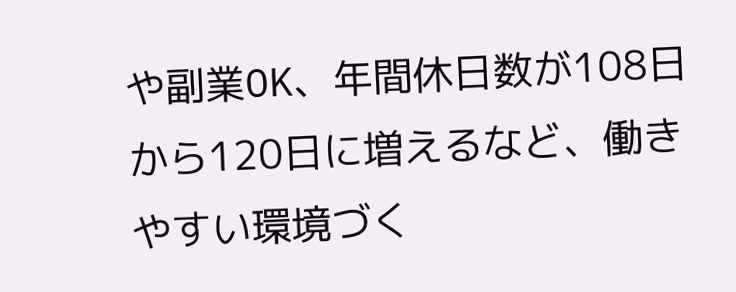や副業OK、年間休日数が108日から120日に増えるなど、働きやすい環境づく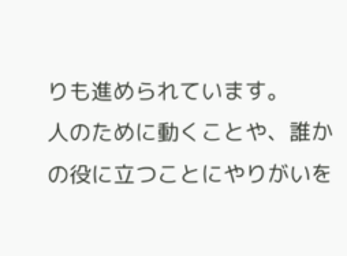りも進められています。
人のために動くことや、誰かの役に立つことにやりがいを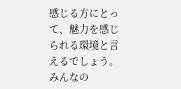感じる方にとって、魅力を感じられる環境と言えるでしょう。
みんなの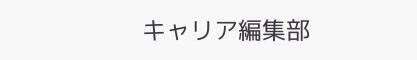キャリア編集部